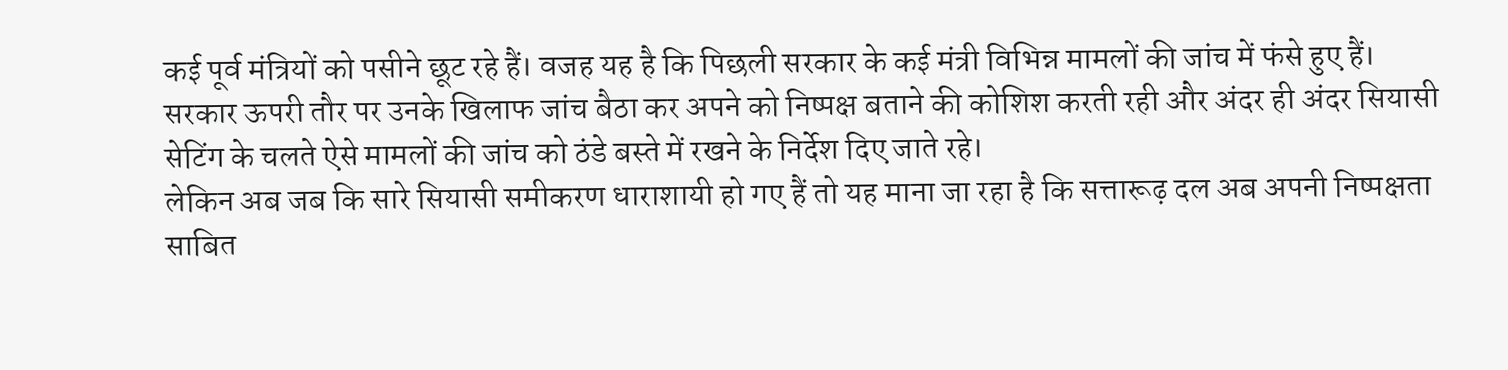कई पूर्व मंत्रियों को पसीने छूट रहे हैं। वजह यह है कि पिछली सरकार के कई मंत्री विभिन्न मामलों की जांच में फंसे हुए हैं।
सरकार ऊपरी तौर पर उनके खिलाफ जांच बैठा कर अपने को निष्पक्ष बताने की कोशिश करती रही और अंदर ही अंदर सियासी सेटिंग के चलते ऐसे मामलों की जांच को ठंडे बस्ते में रखने के निर्देश दिए जाते रहे।
लेकिन अब जब कि सारे सियासी समीकरण धाराशायी हो गए हैं तो यह माना जा रहा है कि सत्तारूढ़ दल अब अपनी निष्पक्षता साबित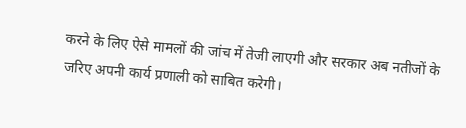करने के लिए ऐसे मामलों की जांच में तेजी लाएगी और सरकार अब नतीजों के जरिए अपनी कार्य प्रणाली को साबित करेगी।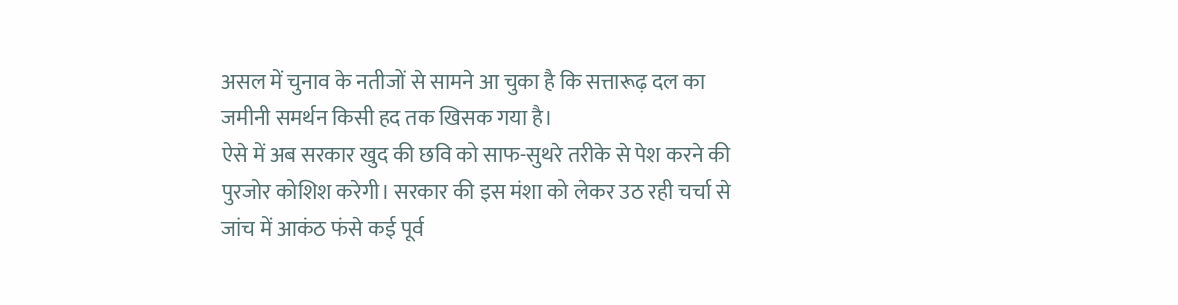असल में चुनाव के नतीजों से सामने आ चुका है कि सत्तारूढ़ दल का जमीनी समर्थन किसी हद तक खिसक गया है।
ऐसे में अब सरकार खुद की छवि को साफ-सुथरे तरीके से पेश करने की पुरजोर कोशिश करेगी। सरकार की इस मंशा को लेकर उठ रही चर्चा से जांच में आकंठ फंसे कई पूर्व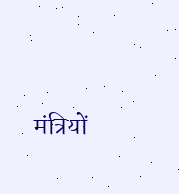मंत्रियों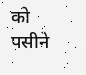को पसीने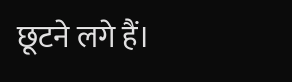छूटने लगे हैं।